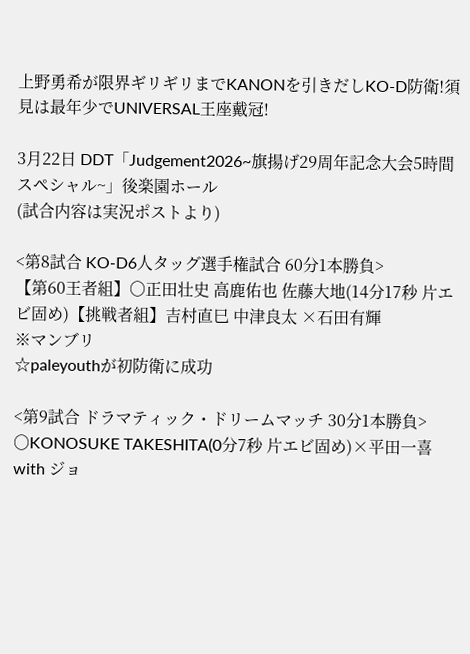上野勇希が限界ギリギリまでKANONを引きだしKO-D防衛!須見は最年少でUNIVERSAL王座戴冠!

3月22日 DDT「Judgement2026~旗揚げ29周年記念大会5時間スペシャル~」後楽園ホール
(試合内容は実況ポストより)

<第8試合 KO-D6人タッグ選手権試合 60分1本勝負>
【第60王者組】〇正田壮史 高鹿佑也 佐藤大地(14分17秒 片エビ固め)【挑戦者組】吉村直巳 中津良太 ×石田有輝
※マンブリ
☆paleyouthが初防衛に成功

<第9試合 ドラマティック・ドリームマッチ 30分1本勝負>
〇KONOSUKE TAKESHITA(0分7秒 片エビ固め)×平田一喜 with ジョ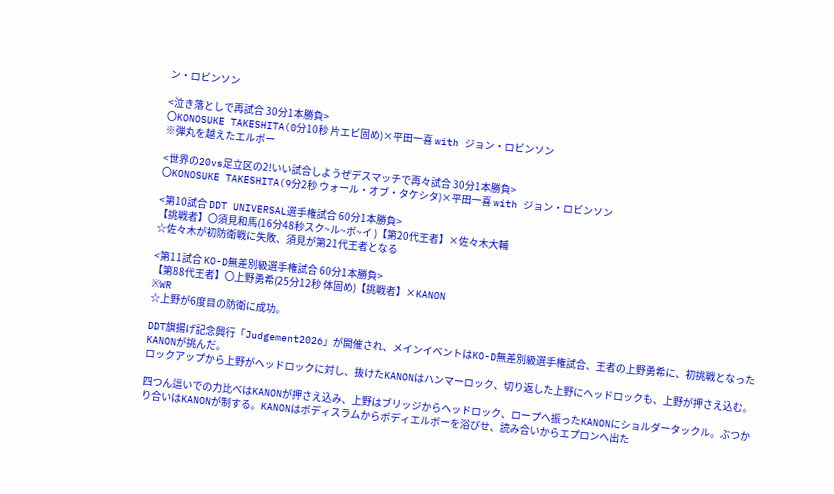ン・ロビンソン

<泣き落としで再試合 30分1本勝負>
〇KONOSUKE TAKESHITA(0分10秒 片エビ固め)×平田一喜 with ジョン・ロビンソン
※弾丸を越えたエルボー

<世界の20vs足立区の2!いい試合しようぜデスマッチで再々試合 30分1本勝負>
〇KONOSUKE TAKESHITA(9分2秒 ウォール・オブ・タケシタ)×平田一喜 with ジョン・ロビンソン

<第10試合 DDT UNIVERSAL選手権試合 60分1本勝負>
【挑戦者】〇須見和馬(16分48秒スク~ル~ボ~イ )【第20代王者】×佐々木大輔
☆佐々木が初防衛戦に失敗、須見が第21代王者となる

<第11試合 KO-D無差別級選手権試合 60分1本勝負>
【第88代王者】〇上野勇希(25分12秒 体固め)【挑戦者】×KANON
※WR
☆上野が6度目の防衛に成功。

DDT旗揚げ記念興行「Judgement2026」が開催され、メインイベントはKO-D無差別級選手権試合、王者の上野勇希に、初挑戦となったKANONが挑んだ。
ロックアップから上野がヘッドロックに対し、抜けたKANONはハンマーロック、切り返した上野にヘッドロックも、上野が押さえ込む。

四つん這いでの力比べはKANONが押さえ込み、上野はブリッジからヘッドロック、ロープへ振ったKANONにショルダータックル。ぶつかり合いはKANONが制する。KANONはボディスラムからボディエルボーを浴びせ、読み合いからエプロンへ出た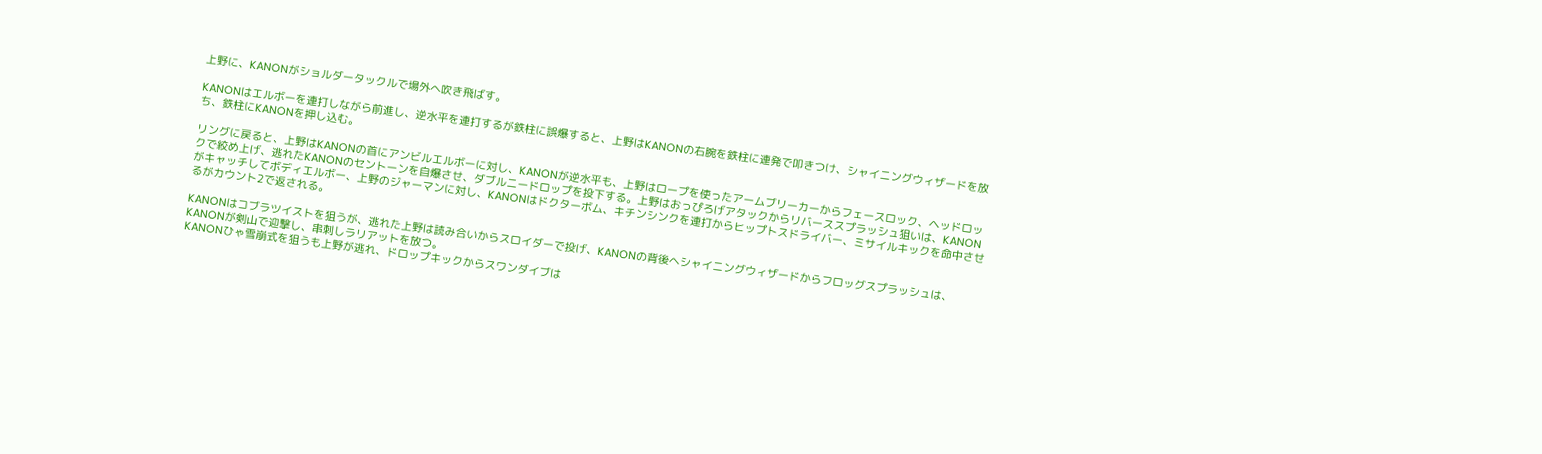上野に、KANONがショルダータックルで場外へ吹き飛ばす。

KANONはエルボーを連打しながら前進し、逆水平を連打するが鉄柱に誤爆すると、上野はKANONの右腕を鉄柱に連発で叩きつけ、シャイニングウィザードを放ち、鉄柱にKANONを押し込む。

リングに戻ると、上野はKANONの首にアンビルエルボーに対し、KANONが逆水平も、上野はロープを使ったアームブリーカーからフェースロック、ヘッドロックで絞め上げ、逃れたKANONのセントーンを自爆させ、ダブルニードロップを投下する。上野はおっぴろげアタックからリバーススプラッシュ狙いは、KANONがキャッチしてボディエルボー、上野のジャーマンに対し、KANONはドクターボム、キチンシンクを連打からヒップトスドライバー、ミサイルキックを命中させるがカウント2で返される。

KANONはコブラツイストを狙うが、逃れた上野は読み合いからスロイダーで投げ、KANONの背後へシャイニングウィザードからフロッグスプラッシュは、KANONが剣山で迎撃し、串刺しラリアットを放つ。
KANONひゃ雪崩式を狙うも上野が逃れ、ドロップキックからスワンダイブは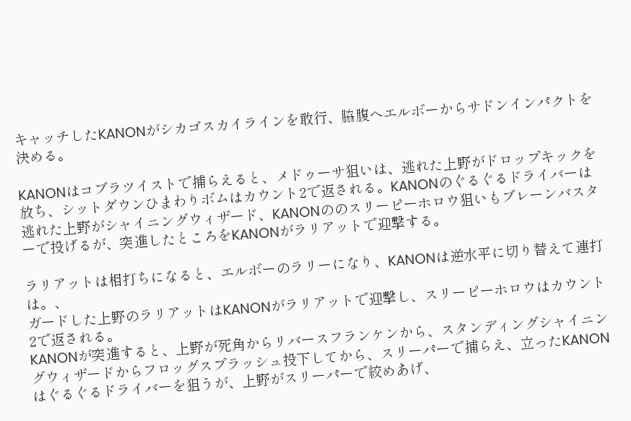キャッチしたKANONがシカゴスカイラインを敢行、脇腹へエルボーからサドンインパクトを決める。

KANONはコブラツイストで捕らえると、メドゥーサ狙いは、逃れた上野がドロップキックを放ち、シットダウンひまわりボムはカウント2で返される。KANONのぐるぐるドライバーは逃れた上野がシャイニングウィザード、KANONののスリーピーホロウ狙いもブレーンバスターで投げるが、突進したところをKANONがラリアットで迎撃する。

ラリアットは相打ちになると、エルボーのラリーになり、KANONは逆水平に切り替えて連打は。、
ガードした上野のラリアットはKANONがラリアットで迎撃し、スリーピーホロウはカウント2で返される。
KANONが突進すると、上野が死角からリバースフランケンから、スタンディングシャイニングウィザードからフロッグスプラッシュ投下してから、スリーパーで捕らえ、立ったKANONはぐるぐるドライバーを狙うが、上野がスリーパーで絞めあげ、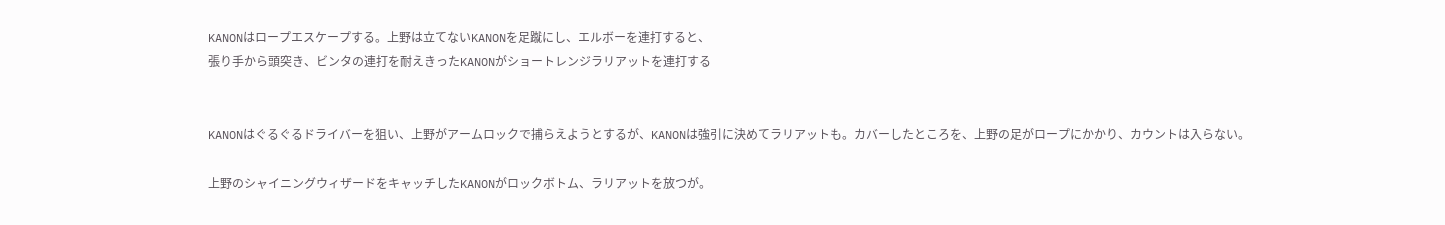KANONはロープエスケープする。上野は立てないKANONを足蹴にし、エルボーを連打すると、
張り手から頭突き、ビンタの連打を耐えきったKANONがショートレンジラリアットを連打する


KANONはぐるぐるドライバーを狙い、上野がアームロックで捕らえようとするが、KANONは強引に決めてラリアットも。カバーしたところを、上野の足がロープにかかり、カウントは入らない。

上野のシャイニングウィザードをキャッチしたKANONがロックボトム、ラリアットを放つが。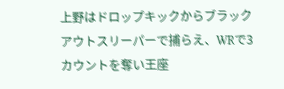上野はドロップキックからブラックアウトスリーパーで捕らえ、WRで3カウントを奪い王座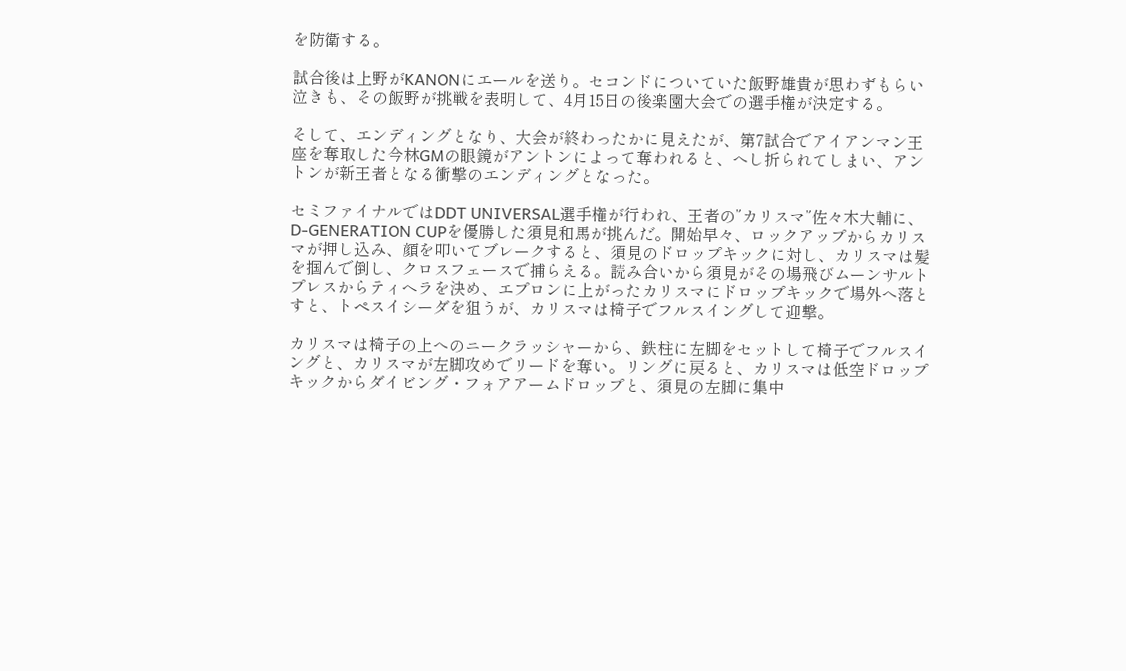を防衛する。

試合後は上野がKANONにエールを送り。セコンドについていた飯野雄貴が思わずもらい泣きも、その飯野が挑戦を表明して、4月15日の後楽園大会での選手権が決定する。

そして、エンディングとなり、大会が終わったかに見えたが、第7試合でアイアンマン王座を奪取した今林GMの眼鏡がアントンによって奪われると、へし折られてしまい、アントンが新王者となる衝撃のエンディングとなった。

セミファイナルではDDT UNIVERSAL選手権が行われ、王者の”カリスマ”佐々木大輔に、D-GENERATION CUPを優勝した須見和馬が挑んだ。開始早々、ロックアップからカリスマが押し込み、顔を叩いてブレークすると、須見のドロップキックに対し、カリスマは髪を掴んで倒し、クロスフェースで捕らえる。読み合いから須見がその場飛びムーンサルトプレスからティヘラを決め、エプロンに上がったカリスマにドロップキックで場外へ落とすと、トペスイシーダを狙うが、カリスマは椅子でフルスイングして迎撃。

カリスマは椅子の上へのニークラッシャーから、鉄柱に左脚をセットして椅子でフルスイングと、カリスマが左脚攻めでリードを奪い。リングに戻ると、カリスマは低空ドロップキックからダイビング・フォアアームドロップと、須見の左脚に集中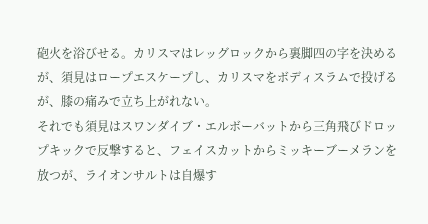砲火を浴びせる。カリスマはレッグロックから裏脚四の字を決めるが、須見はロープエスケープし、カリスマをボディスラムで投げるが、膝の痛みで立ち上がれない。
それでも須見はスワンダイブ・エルボーバットから三角飛びドロップキックで反撃すると、フェイスカットからミッキーブーメランを放つが、ライオンサルトは自爆す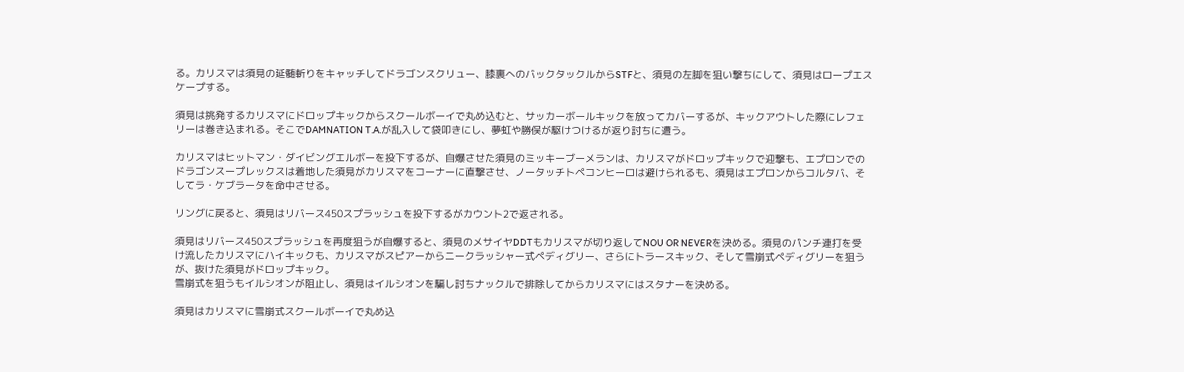る。カリスマは須見の延髄斬りをキャッチしてドラゴンスクリュー、膝裏へのバックタックルからSTFと、須見の左脚を狙い撃ちにして、須見はロープエスケープする。

須見は挑発するカリスマにドロップキックからスクールボーイで丸め込むと、サッカーボールキックを放ってカバーするが、キックアウトした際にレフェリーは巻き込まれる。そこでDAMNATION T.A.が乱入して袋叩きにし、夢虹や勝俣が駆けつけるが返り討ちに遭う。

カリスマはヒットマン・ダイビングエルボーを投下するが、自爆させた須見のミッキーブーメランは、カリスマがドロップキックで迎撃も、エプロンでのドラゴンスープレックスは着地した須見がカリスマをコーナーに直撃させ、ノータッチトペコンヒーロは避けられるも、須見はエプロンからコルタバ、そしてラ・ケブラータを命中させる。

リングに戻ると、須見はリバース450スプラッシュを投下するがカウント2で返される。

須見はリバース450スプラッシュを再度狙うが自爆すると、須見のメサイヤDDTもカリスマが切り返してNOU OR NEVERを決める。須見のパンチ連打を受け流したカリスマにハイキックも、カリスマがスピアーからニークラッシャー式ペディグリー、さらにトラースキック、そして雪崩式ペディグリーを狙うが、抜けた須見がドロップキック。
雪崩式を狙うもイルシオンが阻止し、須見はイルシオンを騙し討ちナックルで排除してからカリスマにはスタナーを決める。

須見はカリスマに雪崩式スクールボーイで丸め込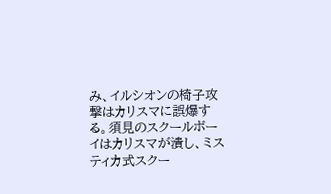み、イルシオンの椅子攻撃はカリスマに誤爆する。須見のスクールボーイはカリスマが潰し、ミスティカ式スクー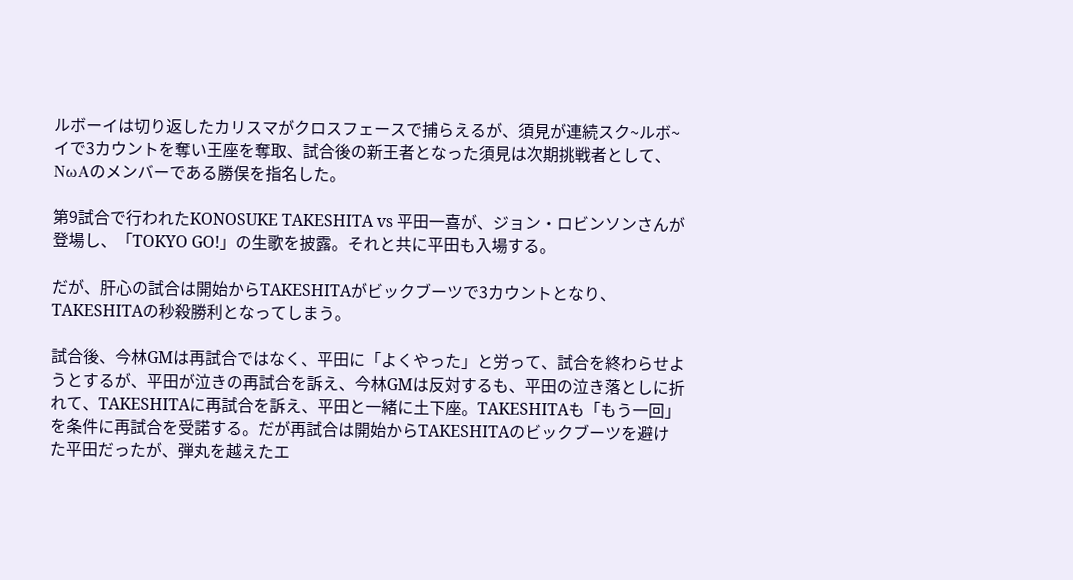ルボーイは切り返したカリスマがクロスフェースで捕らえるが、須見が連続スク~ルボ~イで3カウントを奪い王座を奪取、試合後の新王者となった須見は次期挑戦者として、NωAのメンバーである勝俣を指名した。

第9試合で行われたKONOSUKE TAKESHITA vs 平田一喜が、ジョン・ロビンソンさんが登場し、「TOKYO GO!」の生歌を披露。それと共に平田も入場する。

だが、肝心の試合は開始からTAKESHITAがビックブーツで3カウントとなり、TAKESHITAの秒殺勝利となってしまう。

試合後、今林GMは再試合ではなく、平田に「よくやった」と労って、試合を終わらせようとするが、平田が泣きの再試合を訴え、今林GMは反対するも、平田の泣き落としに折れて、TAKESHITAに再試合を訴え、平田と一緒に土下座。TAKESHITAも「もう一回」を条件に再試合を受諾する。だが再試合は開始からTAKESHITAのビックブーツを避けた平田だったが、弾丸を越えたエ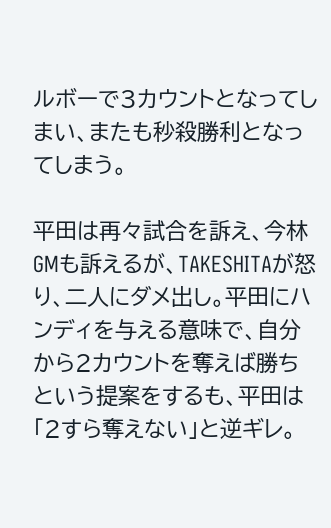ルボーで3カウントとなってしまい、またも秒殺勝利となってしまう。

平田は再々試合を訴え、今林GMも訴えるが、TAKESHITAが怒り、二人にダメ出し。平田にハンディを与える意味で、自分から2カウントを奪えば勝ちという提案をするも、平田は「2すら奪えない」と逆ギレ。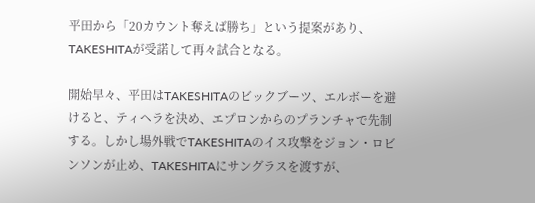平田から「20カウント奪えば勝ち」という提案があり、TAKESHITAが受諾して再々試合となる。

開始早々、平田はTAKESHITAのビックブーツ、エルボーを避けると、ティヘラを決め、エプロンからのプランチャで先制する。しかし場外戦でTAKESHITAのイス攻撃をジョン・ロビンソンが止め、TAKESHITAにサングラスを渡すが、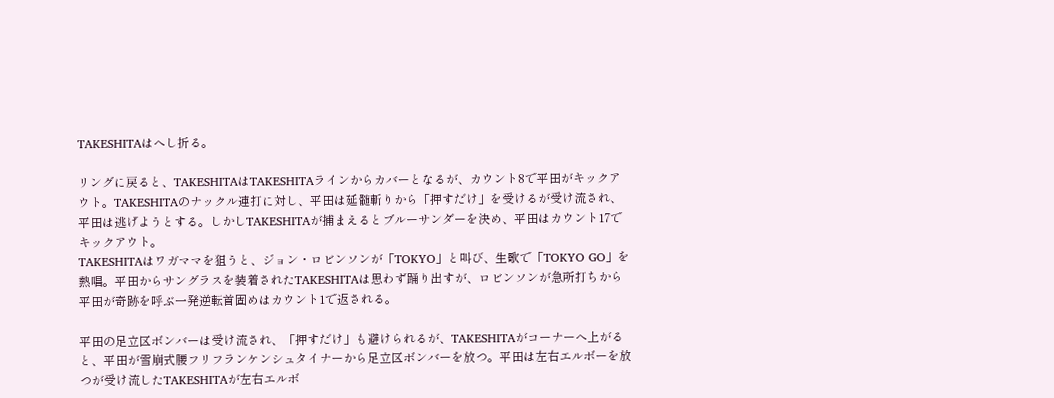TAKESHITAはへし折る。

リングに戻ると、TAKESHITAはTAKESHITAラインからカバーとなるが、カウント8で平田がキックアウト。TAKESHITAのナックル連打に対し、平田は延髄斬りから「押すだけ」を受けるが受け流され、平田は逃げようとする。しかしTAKESHITAが捕まえるとブルーサンダーを決め、平田はカウント17でキックアウト。
TAKESHITAはワガママを狙うと、ジョン・ロビンソンが「TOKYO」と叫び、生歌で「TOKYO GO」を熱唱。平田からサングラスを装着されたTAKESHITAは思わず踊り出すが、ロビンソンが急所打ちから平田が奇跡を呼ぶ一発逆転首固めはカウント1で返される。

平田の足立区ボンバーは受け流され、「押すだけ」も避けられるが、TAKESHITAがコーナーへ上がると、平田が雪崩式腰フリフランケンシュタイナーから足立区ボンバーを放つ。平田は左右エルボーを放つが受け流したTAKESHITAが左右エルボ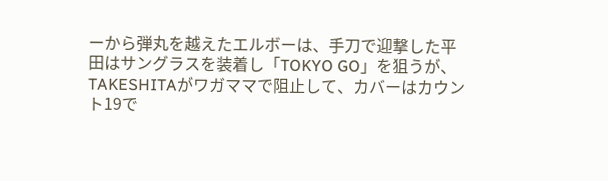ーから弾丸を越えたエルボーは、手刀で迎撃した平田はサングラスを装着し「TOKYO GO」を狙うが、TAKESHITAがワガママで阻止して、カバーはカウント19で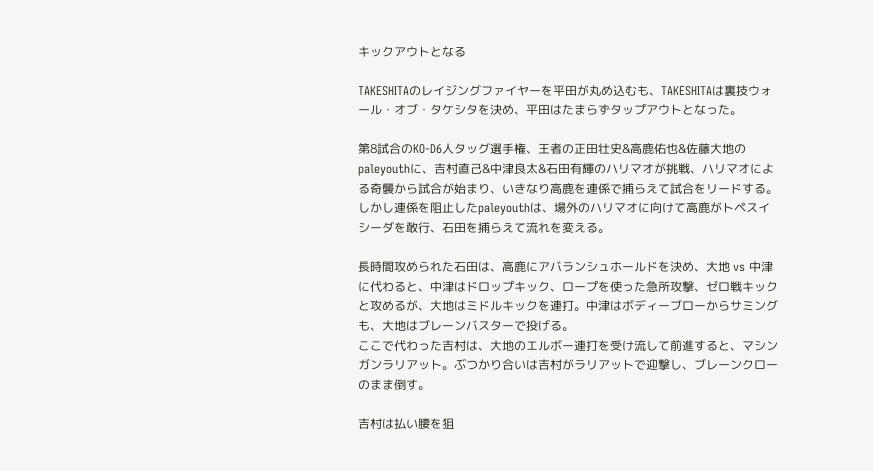キックアウトとなる

TAKESHITAのレイジングファイヤーを平田が丸め込むも、TAKESHITAは裏技ウォール・オブ・タケシタを決め、平田はたまらずタップアウトとなった。

第8試合のKO-D6人タッグ選手権、王者の正田壮史&高鹿佑也&佐藤大地のpaleyouthに、吉村直己&中津良太&石田有輝のハリマオが挑戦、ハリマオによる奇襲から試合が始まり、いきなり高鹿を連係で捕らえて試合をリードする。
しかし連係を阻止したpaleyouthは、場外のハリマオに向けて高鹿がトペスイシーダを敢行、石田を捕らえて流れを変える。

長時間攻められた石田は、高鹿にアバランシュホールドを決め、大地 vs 中津に代わると、中津はドロップキック、ロープを使った急所攻撃、ゼロ戦キックと攻めるが、大地はミドルキックを連打。中津はボディーブローからサミングも、大地はブレーンバスターで投げる。
ここで代わった吉村は、大地のエルボー連打を受け流して前進すると、マシンガンラリアット。ぶつかり合いは吉村がラリアットで迎撃し、ブレーンクローのまま倒す。

吉村は払い腰を狙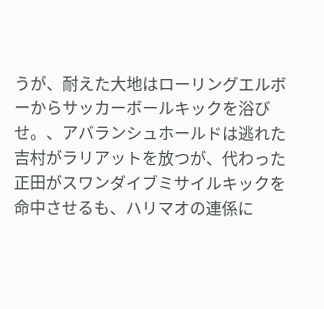うが、耐えた大地はローリングエルボーからサッカーボールキックを浴びせ。、アバランシュホールドは逃れた吉村がラリアットを放つが、代わった正田がスワンダイブミサイルキックを命中させるも、ハリマオの連係に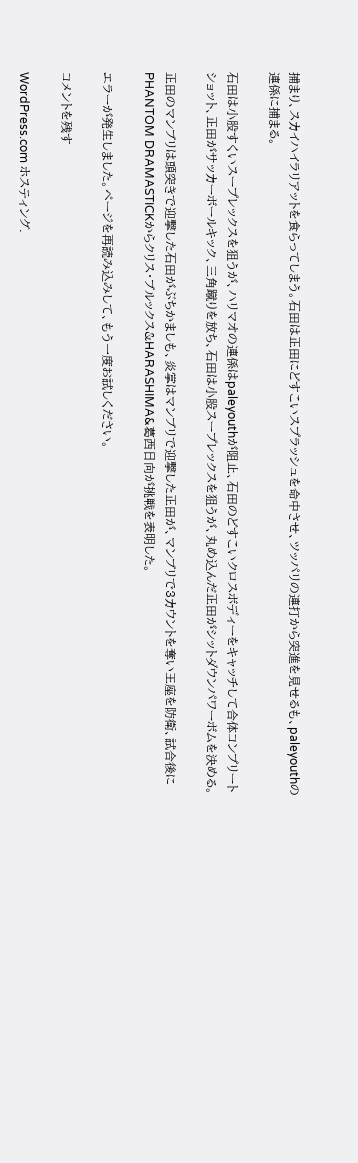捕まり、スカイハイラリアットを食らってしまう。石田は正田にどすこいスプラッシュを命中させ、ツッパリの連打から突進を見せるも、paleyouthの連係に捕まる。

石田は小股すくいスープレックスを狙うが、ハリマオの連係はpaleyouthが阻止、石田のどすこいクロスボディーをキャッチして合体コンプリートショット、正田がサッカーボールキック、三角蹴りを放ち、石田は小股スープレックスを狙うが、丸め込んだ正田がシットダウンパワーボムを決める。

正田のマンブリは頭突きで迎撃した石田がぶちかましも、炎掌はマンブリで迎撃した正田が、マンブリで3カウントを奪い王座を防衛、試合後にPHANTOM DRAMASTICKからクリス・ブルックス&HARASHIMA&葛西日向が挑戦を表明した。

エラーが発生しました。ページを再読み込みして、もう一度お試しください。

コメントを残す

WordPress.com ホスティング.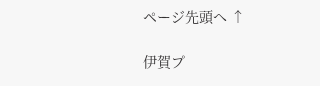ページ先頭へ ↑

伊賀プ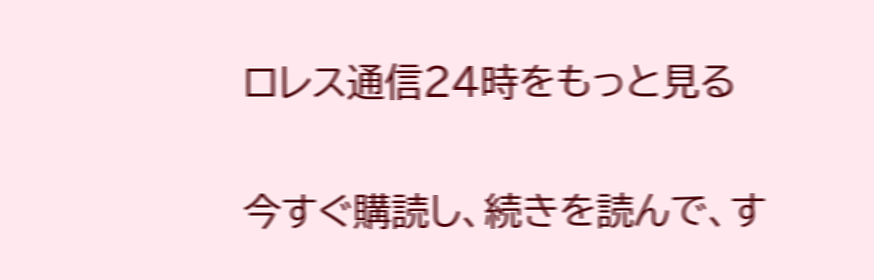ロレス通信24時をもっと見る

今すぐ購読し、続きを読んで、す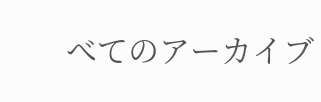べてのアーカイブ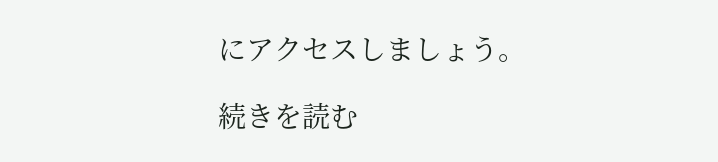にアクセスしましょう。

続きを読む